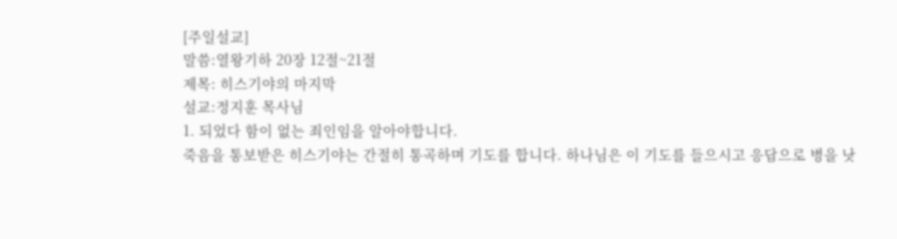[주일설교]
말씀:열왕기하 20장 12절~21절
제목: 히스기야의 마지막
설교:정지훈 목사님
1. 되었다 함이 없는 죄인임을 알아야합니다.
죽음을 통보받은 히스기야는 간절히 통곡하며 기도를 합니다. 하나님은 이 기도를 들으시고 응답으로 병을 낫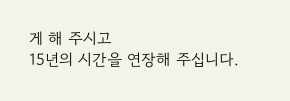게 해 주시고
15년의 시간을 연장해 주십니다.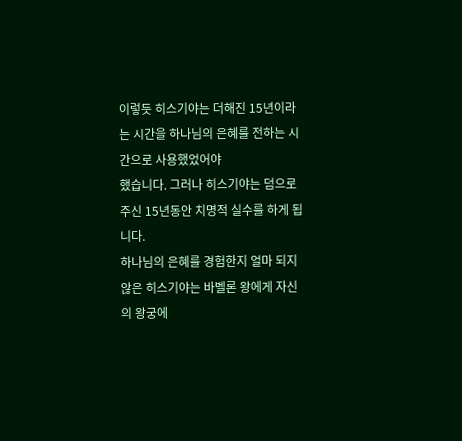이렇듯 히스기야는 더해진 15년이라는 시간을 하나님의 은혜를 전하는 시간으로 사용했었어야
했습니다. 그러나 히스기야는 덤으로 주신 15년동안 치명적 실수를 하게 됩니다.
하나님의 은혜를 경험한지 얼마 되지 않은 히스기야는 바벨론 왕에게 자신의 왕궁에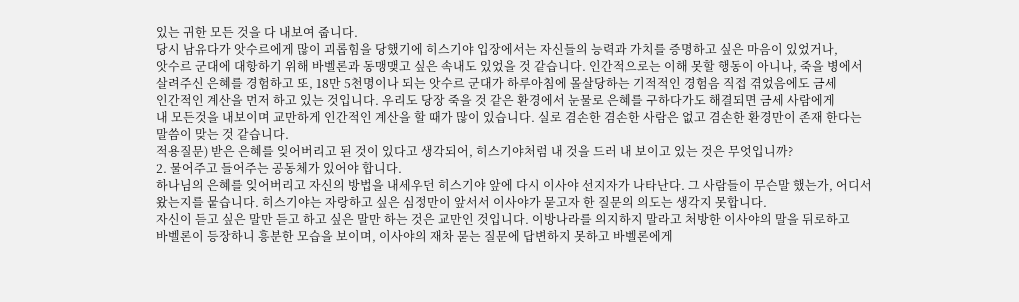있는 귀한 모든 것을 다 내보여 줍니다.
당시 남유다가 앗수르에게 많이 괴롭힘을 당했기에 히스기야 입장에서는 자신들의 능력과 가치를 증명하고 싶은 마음이 있었거나,
앗수르 군대에 대항하기 위해 바벨론과 동맹맺고 싶은 속내도 있었을 것 같습니다. 인간적으로는 이해 못할 행동이 아니나, 죽을 병에서
살려주신 은혜를 경험하고 또, 18만 5천명이나 되는 앗수르 군대가 하루아침에 몰살당하는 기적적인 경험음 직접 겪었음에도 금세
인간적인 계산을 먼저 하고 있는 것입니다. 우리도 당장 죽을 것 같은 환경에서 눈물로 은혜를 구하다가도 해결되면 금세 사람에게
내 모든것을 내보이며 교만하게 인간적인 계산을 할 때가 많이 있습니다. 실로 겸손한 겸손한 사람은 없고 겸손한 환경만이 존재 한다는
말씀이 맞는 것 같습니다.
적용질문) 받은 은혜를 잊어버리고 된 것이 있다고 생각되어, 히스기야처럼 내 것을 드러 내 보이고 있는 것은 무엇입니까?
2. 물어주고 들어주는 공동체가 있어야 합니다.
하나님의 은혜를 잊어버리고 자신의 방법을 내세우던 히스기야 앞에 다시 이사야 선지자가 나타난다. 그 사람들이 무슨말 했는가, 어디서
왔는지를 뭍습니다. 히스기야는 자랑하고 싶은 심정만이 앞서서 이사야가 묻고자 한 질문의 의도는 생각지 못합니다.
자신이 듣고 싶은 말만 듣고 하고 싶은 말만 하는 것은 교만인 것입니다. 이방나라를 의지하지 말라고 처방한 이사야의 말을 뒤로하고
바벨론이 등장하니 흥분한 모습을 보이며, 이사야의 재차 묻는 질문에 답변하지 못하고 바벨론에게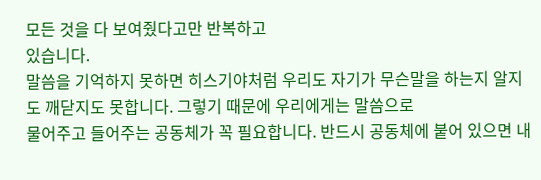모든 것을 다 보여줬다고만 반복하고
있습니다.
말씀을 기억하지 못하면 히스기야처럼 우리도 자기가 무슨말을 하는지 알지도 깨닫지도 못합니다. 그렇기 때문에 우리에게는 말씀으로
물어주고 들어주는 공동체가 꼭 필요합니다. 반드시 공동체에 붙어 있으면 내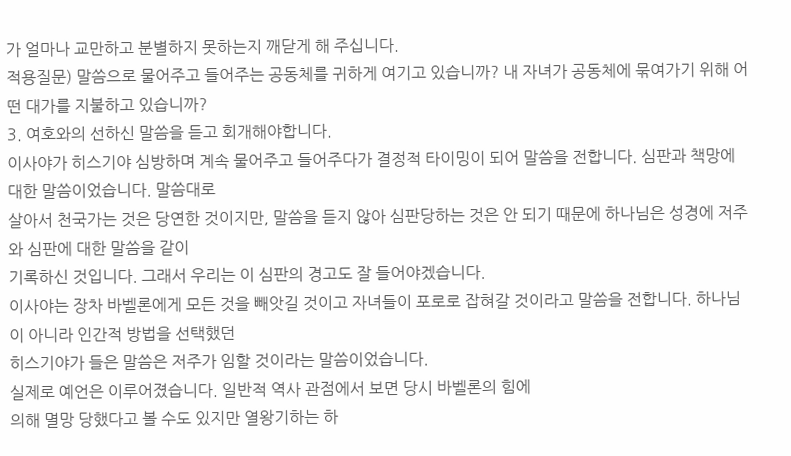가 얼마나 교만하고 분별하지 못하는지 깨닫게 해 주십니다.
적용질문) 말씀으로 물어주고 들어주는 공동체를 귀하게 여기고 있습니까? 내 자녀가 공동체에 묶여가기 위해 어떤 대가를 지불하고 있습니까?
3. 여호와의 선하신 말씀을 듣고 회개해야합니다.
이사야가 히스기야 심방하며 계속 물어주고 들어주다가 결정적 타이밍이 되어 말씀을 전합니다. 심판과 책망에 대한 말씀이었습니다. 말씀대로
살아서 천국가는 것은 당연한 것이지만, 말씀을 듣지 않아 심판당하는 것은 안 되기 때문에 하나님은 성경에 저주와 심판에 대한 말씀을 같이
기록하신 것입니다. 그래서 우리는 이 심판의 경고도 잘 들어야겠습니다.
이사야는 장차 바벨론에게 모든 것을 빼앗길 것이고 자녀들이 포로로 잡혀갈 것이라고 말씀을 전합니다. 하나님이 아니라 인간적 방법을 선택했던
히스기야가 들은 말씀은 저주가 임할 것이라는 말씀이었습니다.
실제로 예언은 이루어졌습니다. 일반적 역사 관점에서 보면 당시 바벨론의 힘에
의해 멸망 당했다고 볼 수도 있지만 열왕기하는 하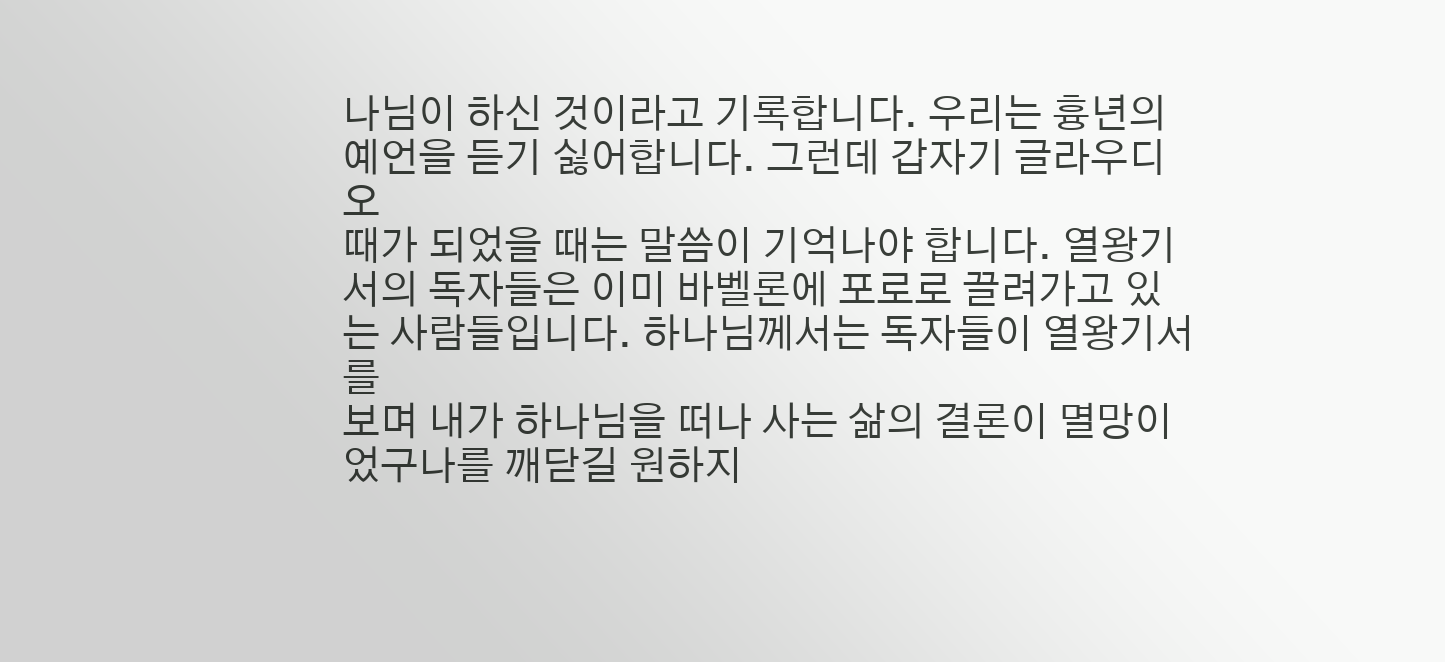나님이 하신 것이라고 기록합니다. 우리는 흉년의 예언을 듣기 싫어합니다. 그런데 갑자기 글라우디오
때가 되었을 때는 말씀이 기억나야 합니다. 열왕기서의 독자들은 이미 바벨론에 포로로 끌려가고 있는 사람들입니다. 하나님께서는 독자들이 열왕기서를
보며 내가 하나님을 떠나 사는 삶의 결론이 멸망이었구나를 깨닫길 원하지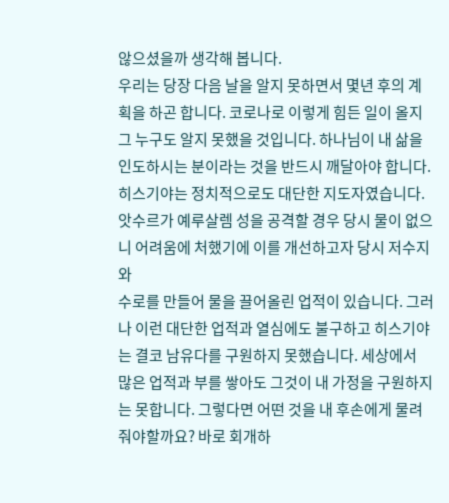않으셨을까 생각해 봅니다.
우리는 당장 다음 날을 알지 못하면서 몇년 후의 계획을 하곤 합니다. 코로나로 이렇게 힘든 일이 올지 그 누구도 알지 못했을 것입니다. 하나님이 내 삶을
인도하시는 분이라는 것을 반드시 깨달아야 합니다.
히스기야는 정치적으로도 대단한 지도자였습니다. 앗수르가 예루살렘 성을 공격할 경우 당시 물이 없으니 어려움에 처했기에 이를 개선하고자 당시 저수지와
수로를 만들어 물을 끌어올린 업적이 있습니다. 그러나 이런 대단한 업적과 열심에도 불구하고 히스기야는 결코 남유다를 구원하지 못했습니다. 세상에서
많은 업적과 부를 쌓아도 그것이 내 가정을 구원하지는 못합니다. 그렇다면 어떤 것을 내 후손에게 물려줘야할까요? 바로 회개하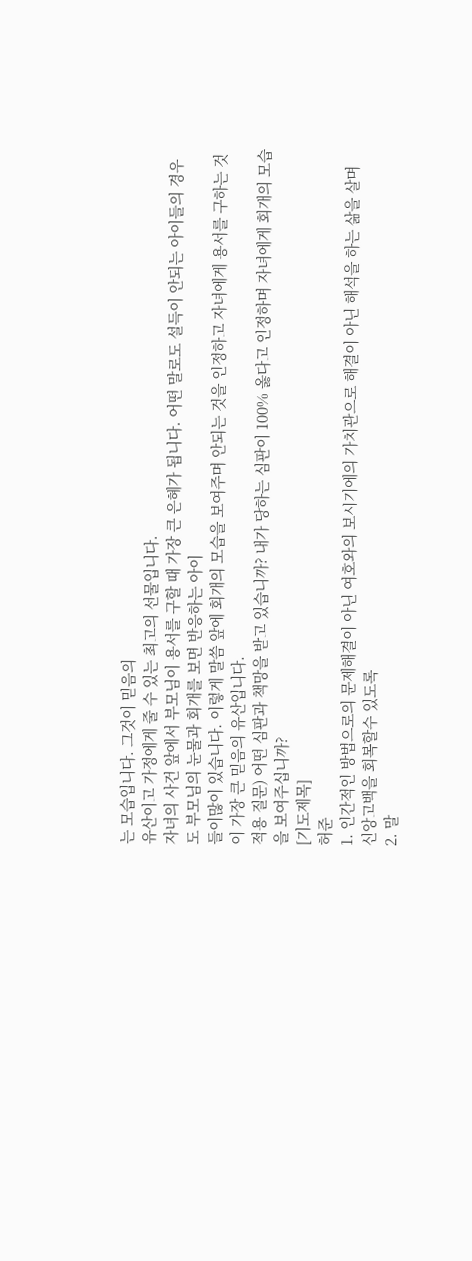는 모습입니다. 그것이 믿음의
유산이고 가정에게 줄 수 있는 최고의 선물입니다.
자녀의 사건 앞에서 부모님이 용서를 구할 때 가장 큰 은혜가 됩니다. 어떤 말로도 설득이 안되는 아이들의 경우도 부모님의 눈물과 회개를 보면 반응하는 아이
들이많이 있습니다. 이렇게 말씀 앞에 회개의 모습을 보여주며 안되는 것을 인정하고 자녀에게 용서를 구하는 것이 가장 큰 믿음의 유산입니다.
적용 질문) 어떤 심판과 책망을 받고 있습니까? 내가 당하는 심판이 100% 옳다고 인정하며 자녀에게 회개의 모습을 보여주십니까?
[기도제목]
허준
1. 인간적인 방법으로의 문제해결이 아닌 여호와의 보시기에의 가치관으로 해결이 아닌 해석을 하는 삶을 살며 신앙고백을 회복할수 있도록
2. 말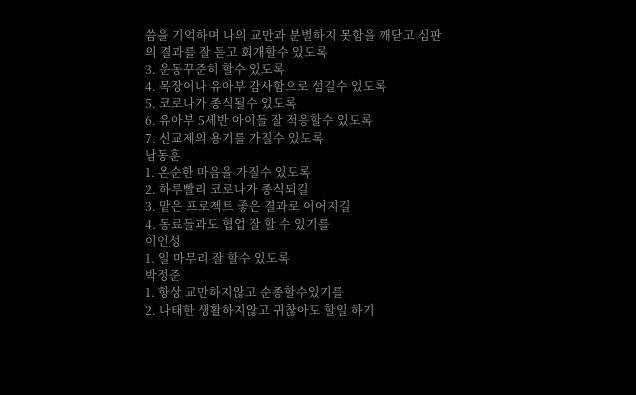씀을 기억하며 나의 교만과 분별하지 못함을 깨닫고 심판의 결과를 잘 듣고 회개할수 있도록
3. 운동꾸준히 할수 있도록
4. 목장이나 유아부 감사함으로 섬길수 있도록
5. 코로나가 종식될수 있도록
6. 유아부 5세반 아이들 잘 적응할수 있도록
7. 신교제의 용기를 가질수 있도록
남동훈
1. 온순한 마음을 가질수 있도록
2. 하루빨리 코로나가 종식되길
3. 맡은 프로젝트 좋은 결과로 이어지길
4. 동료들과도 협업 잘 할 수 있기를
이인성
1. 일 마무리 잘 할수 있도록
박정준
1. 항상 교만하지않고 순종할수있기를
2. 나태한 생활하지않고 귀찮아도 할일 하기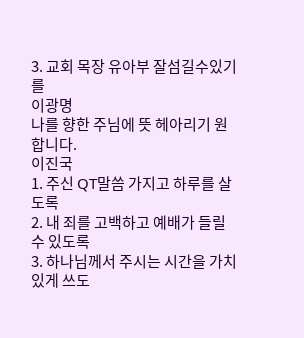3. 교회 목장 유아부 잘섬길수있기를
이광명
나를 향한 주님에 뜻 헤아리기 원합니다.
이진국
1. 주신 QT말씀 가지고 하루를 살도록
2. 내 죄를 고백하고 예배가 들릴 수 있도록
3. 하나님께서 주시는 시간을 가치있게 쓰도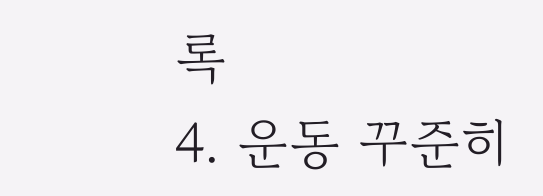록
4. 운동 꾸준히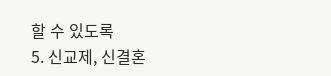할 수 있도록
5. 신교제, 신결혼